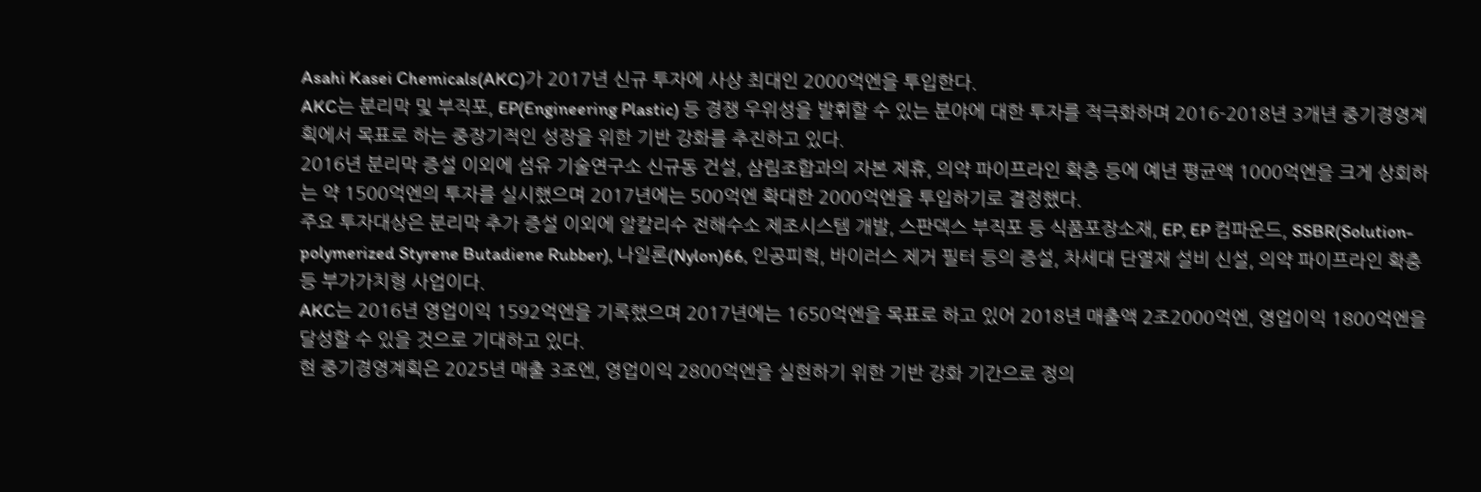Asahi Kasei Chemicals(AKC)가 2017년 신규 투자에 사상 최대인 2000억엔을 투입한다.
AKC는 분리막 및 부직포, EP(Engineering Plastic) 등 경쟁 우위성을 발휘할 수 있는 분야에 대한 투자를 적극화하며 2016-2018년 3개년 중기경영계획에서 목표로 하는 중장기적인 성장을 위한 기반 강화를 추진하고 있다.
2016년 분리막 증설 이외에 섬유 기술연구소 신규동 건설, 삼림조합과의 자본 제휴, 의약 파이프라인 확충 등에 예년 평균액 1000억엔을 크게 상회하는 약 1500억엔의 투자를 실시했으며 2017년에는 500억엔 확대한 2000억엔을 투입하기로 결정했다.
주요 투자대상은 분리막 추가 증설 이외에 알칼리수 전해수소 제조시스템 개발, 스판덱스 부직포 등 식품포장소재, EP, EP 컴파운드, SSBR(Solution-polymerized Styrene Butadiene Rubber), 나일론(Nylon)66, 인공피혁, 바이러스 제거 필터 등의 증설, 차세대 단열재 설비 신설, 의약 파이프라인 확충 등 부가가치형 사업이다.
AKC는 2016년 영업이익 1592억엔을 기록했으며 2017년에는 1650억엔을 목표로 하고 있어 2018년 매출액 2조2000억엔, 영업이익 1800억엔을 달성할 수 있을 것으로 기대하고 있다.
현 중기경영계획은 2025년 매출 3조엔, 영업이익 2800억엔을 실현하기 위한 기반 강화 기간으로 정의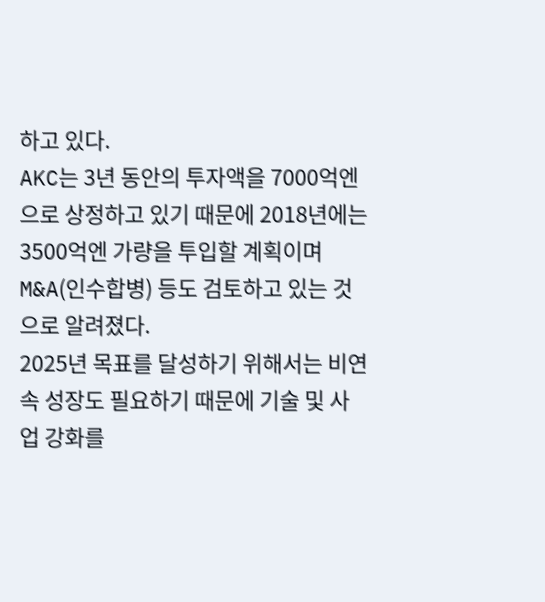하고 있다.
AKC는 3년 동안의 투자액을 7000억엔으로 상정하고 있기 때문에 2018년에는 3500억엔 가량을 투입할 계획이며 M&A(인수합병) 등도 검토하고 있는 것으로 알려졌다.
2025년 목표를 달성하기 위해서는 비연속 성장도 필요하기 때문에 기술 및 사업 강화를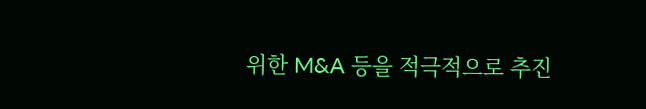위한 M&A 등을 적극적으로 추진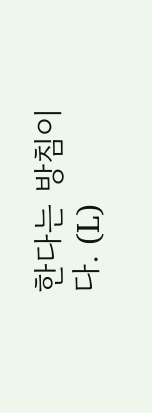한다는 방침이다. (L)